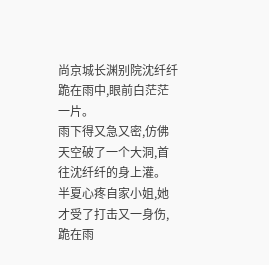尚京城长渊别院沈纤纤跪在雨中,眼前白茫茫一片。
雨下得又急又密,仿佛天空破了一个大洞,首往沈纤纤的身上灌。
半夏心疼自家小姐,她才受了打击又一身伤,跪在雨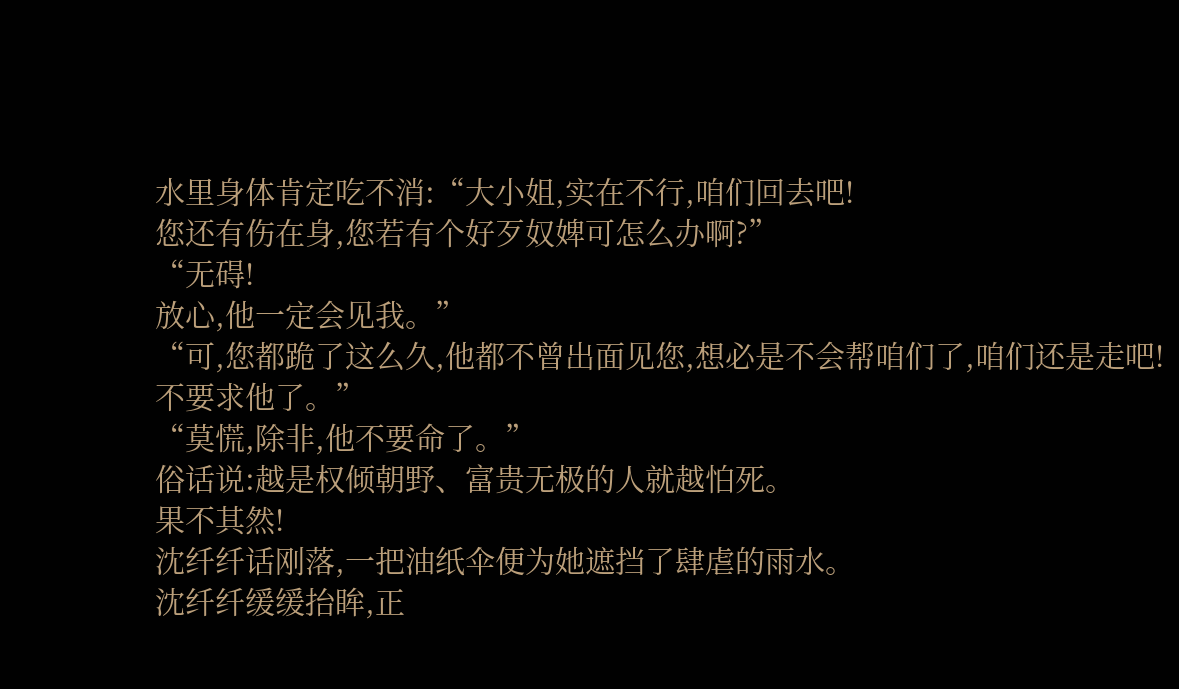水里身体肯定吃不消:“大小姐,实在不行,咱们回去吧!
您还有伤在身,您若有个好歹奴婢可怎么办啊?”
“无碍!
放心,他一定会见我。”
“可,您都跪了这么久,他都不曾出面见您,想必是不会帮咱们了,咱们还是走吧!
不要求他了。”
“莫慌,除非,他不要命了。”
俗话说:越是权倾朝野、富贵无极的人就越怕死。
果不其然!
沈纤纤话刚落,一把油纸伞便为她遮挡了肆虐的雨水。
沈纤纤缓缓抬眸,正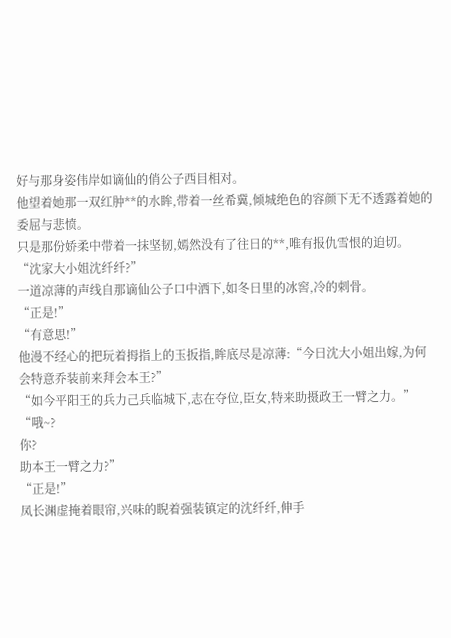好与那身姿伟岸如谪仙的俏公子西目相对。
他望着她那一双红肿**的水眸,带着一丝希冀,倾城绝色的容颜下无不透露着她的委屈与悲愤。
只是那份娇柔中带着一抹坚韧,嫣然没有了往日的**,唯有报仇雪恨的迫切。
“沈家大小姐沈纤纤?”
一道凉薄的声线自那谪仙公子口中洒下,如冬日里的冰窖,冷的刺骨。
“正是!”
“有意思!”
他漫不经心的把玩着拇指上的玉扳指,眸底尽是凉薄:“今日沈大小姐出嫁,为何会特意乔装前来拜会本王?”
“如今平阳王的兵力己兵临城下,志在夺位,臣女,特来助摄政王一臂之力。”
“哦~?
你?
助本王一臂之力?”
“正是!”
凤长渊虚掩着眼帘,兴味的睨着强装镇定的沈纤纤,伸手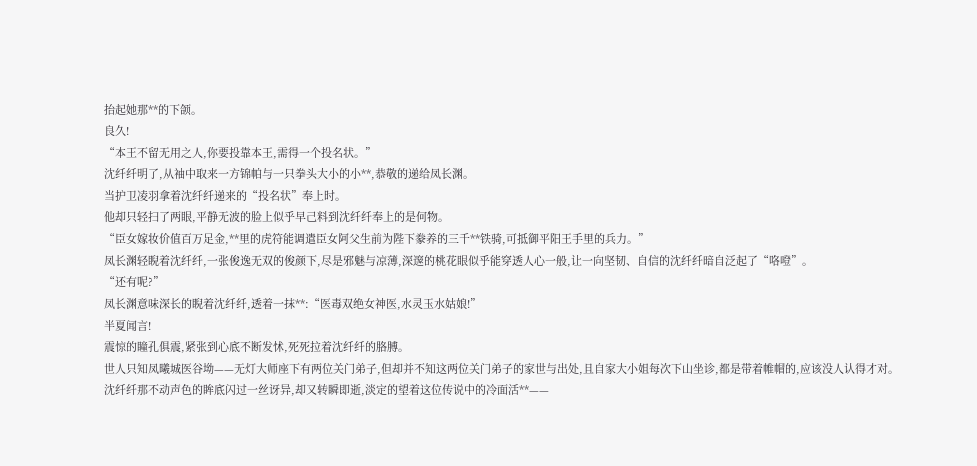抬起她那**的下颌。
良久!
“本王不留无用之人,你要投靠本王,需得一个投名状。”
沈纤纤明了,从袖中取来一方锦帕与一只拳头大小的小**,恭敬的递给凤长渊。
当护卫凌羽拿着沈纤纤递来的“投名状”奉上时。
他却只轻扫了两眼,平静无波的脸上似乎早己料到沈纤纤奉上的是何物。
“臣女嫁妆价值百万足金,**里的虎符能调遣臣女阿父生前为陛下豢养的三千**铁骑,可抵御平阳王手里的兵力。”
凤长渊轻睨着沈纤纤,一张俊逸无双的俊颜下,尽是邪魅与凉薄,深邃的桃花眼似乎能穿透人心一般,让一向坚韧、自信的沈纤纤暗自泛起了“咯噔”。
“还有呢?”
凤长渊意味深长的睨着沈纤纤,透着一抹**:“医毒双绝女神医,水灵玉水姑娘!”
半夏闻言!
震惊的瞳孔俱震,紧张到心底不断发怵,死死拉着沈纤纤的胳膊。
世人只知凤曦城医谷坳——无灯大师座下有两位关门弟子,但却并不知这两位关门弟子的家世与出处,且自家大小姐每次下山坐诊,都是带着帷帽的,应该没人认得才对。
沈纤纤那不动声色的眸底闪过一丝讶异,却又转瞬即逝,淡定的望着这位传说中的冷面活**——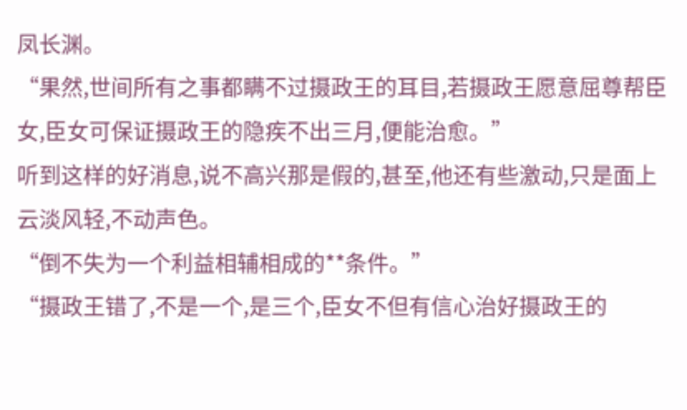凤长渊。
“果然,世间所有之事都瞒不过摄政王的耳目,若摄政王愿意屈尊帮臣女,臣女可保证摄政王的隐疾不出三月,便能治愈。”
听到这样的好消息,说不高兴那是假的,甚至,他还有些激动,只是面上云淡风轻,不动声色。
“倒不失为一个利益相辅相成的**条件。”
“摄政王错了,不是一个,是三个,臣女不但有信心治好摄政王的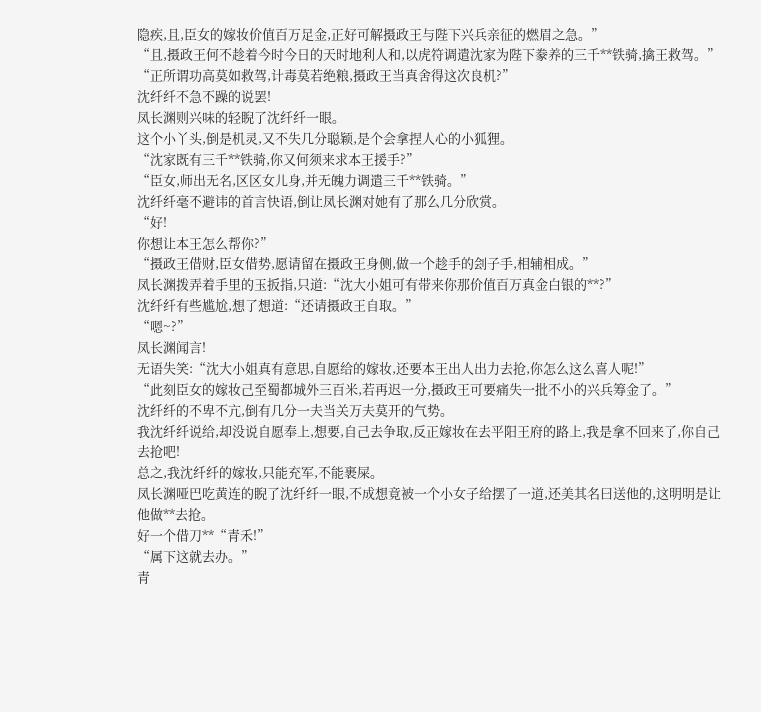隐疾,且,臣女的嫁妆价值百万足金,正好可解摄政王与陛下兴兵亲征的燃眉之急。”
“且,摄政王何不趁着今时今日的天时地利人和,以虎符调遣沈家为陛下豢养的三千**铁骑,擒王救驾。”
“正所谓功高莫如救驾,计毒莫若绝粮,摄政王当真舍得这次良机?”
沈纤纤不急不躁的说罢!
凤长渊则兴味的轻睨了沈纤纤一眼。
这个小丫头,倒是机灵,又不失几分聪颖,是个会拿捏人心的小狐狸。
“沈家既有三千**铁骑,你又何须来求本王援手?”
“臣女,师出无名,区区女儿身,并无魄力调遣三千**铁骑。”
沈纤纤毫不避讳的首言快语,倒让凤长渊对她有了那么几分欣赏。
“好!
你想让本王怎么帮你?”
“摄政王借财,臣女借势,愿请留在摄政王身侧,做一个趁手的刽子手,相辅相成。”
凤长渊拨弄着手里的玉扳指,只道:“沈大小姐可有带来你那价值百万真金白银的**?”
沈纤纤有些尴尬,想了想道:“还请摄政王自取。”
“嗯~?”
凤长渊闻言!
无语失笑:“沈大小姐真有意思,自愿给的嫁妆,还要本王出人出力去抢,你怎么这么喜人呢!”
“此刻臣女的嫁妆己至蜀都城外三百米,若再迟一分,摄政王可要痛失一批不小的兴兵筹金了。”
沈纤纤的不卑不亢,倒有几分一夫当关万夫莫开的气势。
我沈纤纤说给,却没说自愿奉上,想要,自己去争取,反正嫁妆在去平阳王府的路上,我是拿不回来了,你自己去抢吧!
总之,我沈纤纤的嫁妆,只能充军,不能裹屎。
凤长渊哑巴吃黄连的睨了沈纤纤一眼,不成想竟被一个小女子给摆了一道,还美其名曰送他的,这明明是让他做**去抢。
好一个借刀**“青禾!”
“属下这就去办。”
青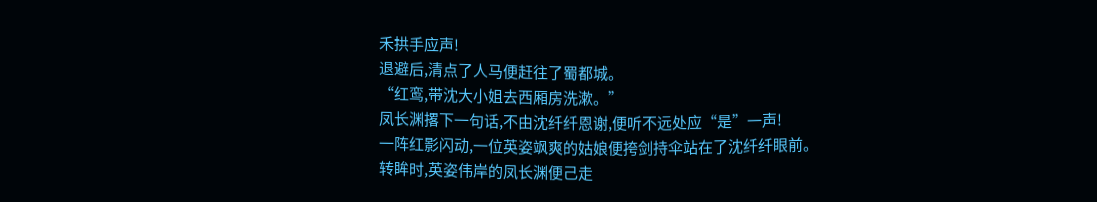禾拱手应声!
退避后,清点了人马便赶往了蜀都城。
“红鸾,带沈大小姐去西厢房洗漱。”
凤长渊撂下一句话,不由沈纤纤恩谢,便听不远处应“是”一声!
一阵红影闪动,一位英姿飒爽的姑娘便挎剑持伞站在了沈纤纤眼前。
转眸时,英姿伟岸的凤长渊便己走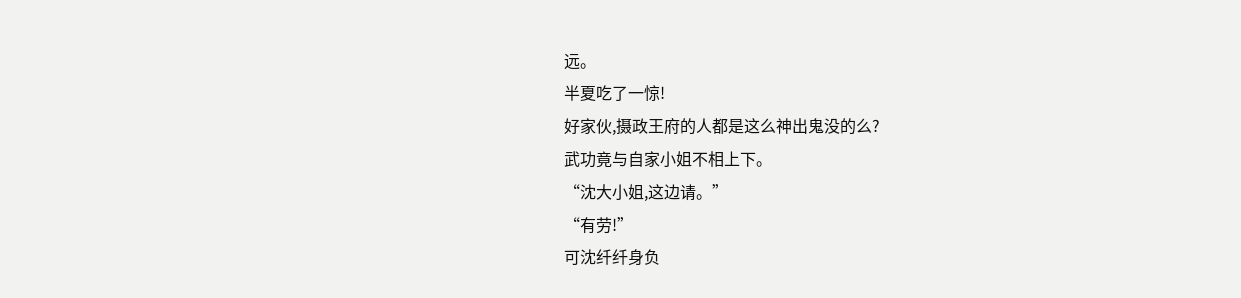远。
半夏吃了一惊!
好家伙,摄政王府的人都是这么神出鬼没的么?
武功竟与自家小姐不相上下。
“沈大小姐,这边请。”
“有劳!”
可沈纤纤身负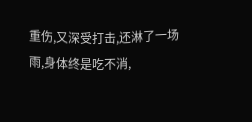重伤,又深受打击,还淋了一场雨,身体终是吃不消,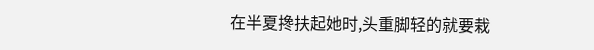在半夏搀扶起她时,头重脚轻的就要栽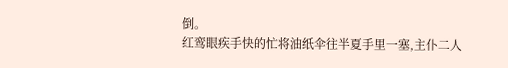倒。
红鸾眼疾手快的忙将油纸伞往半夏手里一塞,主仆二人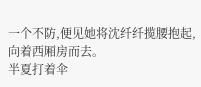一个不防,便见她将沈纤纤揽腰抱起,向着西厢房而去。
半夏打着伞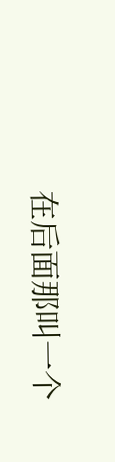在后面那叫一个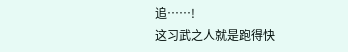追……!
这习武之人就是跑得快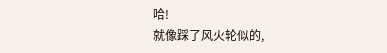哈!
就像踩了风火轮似的,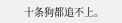十条狗都追不上。